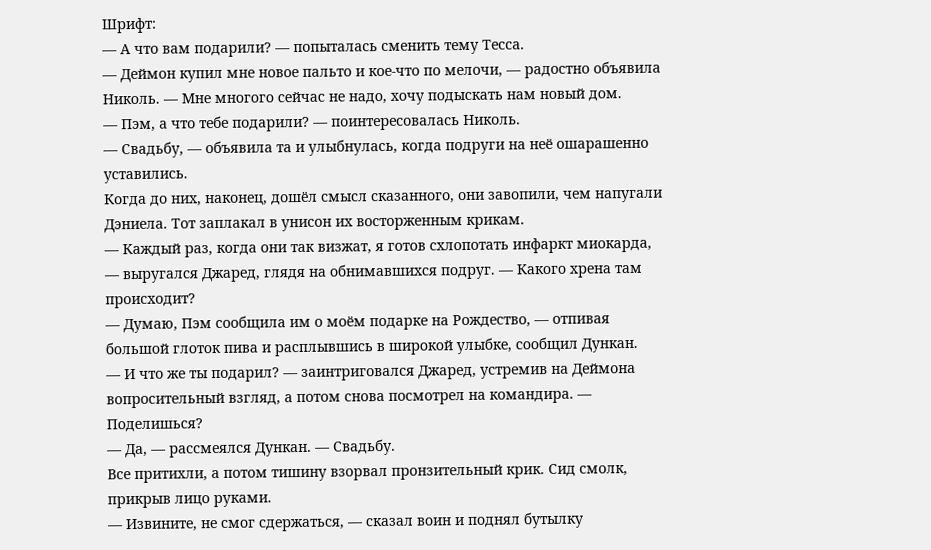Шрифт:
— А что вам подарили? — попыталась сменить тему Тесса.
— Деймон купил мне новое пальто и кое-что по мелочи, — радостно объявила Николь. — Мне многого сейчас не надо, хочу подыскать нам новый дом.
— Пэм, а что тебе подарили? — поинтересовалась Николь.
— Свадьбу, — объявила та и улыбнулась, когда подруги на неё ошарашенно уставились.
Когда до них, наконец, дошёл смысл сказанного, они завопили, чем напугали Дэниела. Тот заплакал в унисон их восторженным крикам.
— Каждый раз, когда они так визжат, я готов схлопотать инфаркт миокарда, — выругался Джаред, глядя на обнимавшихся подруг. — Какого хрена там происходит?
— Думаю, Пэм сообщила им о моём подарке на Рождество, — отпивая большой глоток пива и расплывшись в широкой улыбке, сообщил Дункан.
— И что же ты подарил? — заинтриговался Джаред, устремив на Деймона вопросительный взгляд, а потом снова посмотрел на командира. — Поделишься?
— Да, — рассмеялся Дункан. — Свадьбу.
Все притихли, а потом тишину взорвал пронзительный крик. Сид смолк, прикрыв лицо руками.
— Извините, не смог сдержаться, — сказал воин и поднял бутылку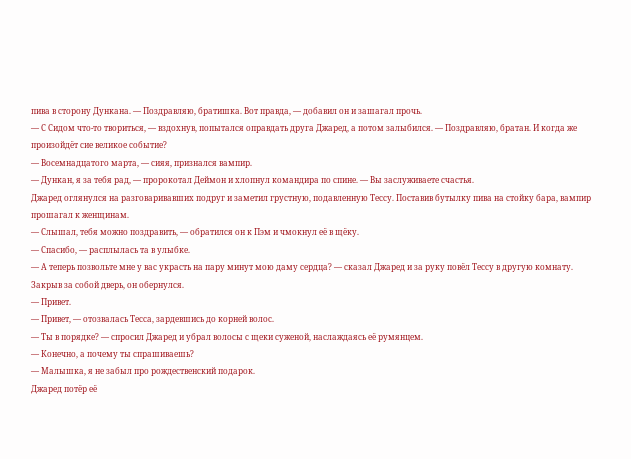пива в сторону Дункана. — Поздравляю, братишка. Вот правда, — добавил он и зашагал прочь.
— С Сидом что-то твориться, — вздохнув, попытался оправдать друга Джаред, а потом залыбился. — Поздравляю, братан. И когда же произойдёт сие великое событие?
— Восемнадцатого марта, — сияя, признался вампир.
— Дункан, я за тебя рад, — пророкотал Деймон и хлопнул командира по спине. — Вы заслуживаете счастья.
Джаред оглянулся на разговаривавших подруг и заметил грустную, подавленную Тессу. Поставив бутылку пива на стойку бара, вампир прошагал к женщинам.
— Слышал, тебя можно поздравить, — обратился он к Пэм и чмокнул её в щёку.
— Спасибо, — расплылась та в улыбке.
— А теперь позвольте мне у вас украсть на пару минут мою даму сердца? — сказал Джаред и за руку повёл Тессу в другую комнату.
Закрыв за собой дверь, он обернулся.
— Привет.
— Привет, — отозвалась Тесса, зардевшись до корней волос.
— Ты в порядке? — спросил Джаред и убрал волосы с щеки суженой, наслаждаясь её румянцем.
— Конечно, а почему ты спрашиваешь?
— Малышка, я не забыл про рождественский подарок.
Джаред потёр её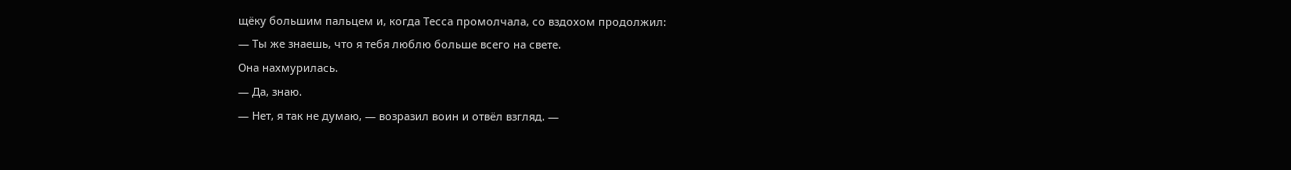щёку большим пальцем и, когда Тесса промолчала, со вздохом продолжил:
— Ты же знаешь, что я тебя люблю больше всего на свете.
Она нахмурилась.
— Да, знаю.
— Нет, я так не думаю, — возразил воин и отвёл взгляд. —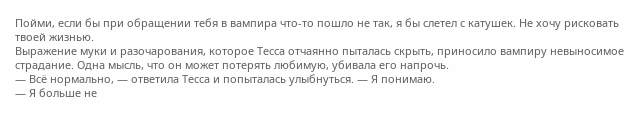Пойми, если бы при обращении тебя в вампира что-то пошло не так, я бы слетел с катушек. Не хочу рисковать твоей жизнью.
Выражение муки и разочарования, которое Тесса отчаянно пыталась скрыть, приносило вампиру невыносимое страдание. Одна мысль, что он может потерять любимую, убивала его напрочь.
— Всё нормально, — ответила Тесса и попыталась улыбнуться. — Я понимаю.
— Я больше не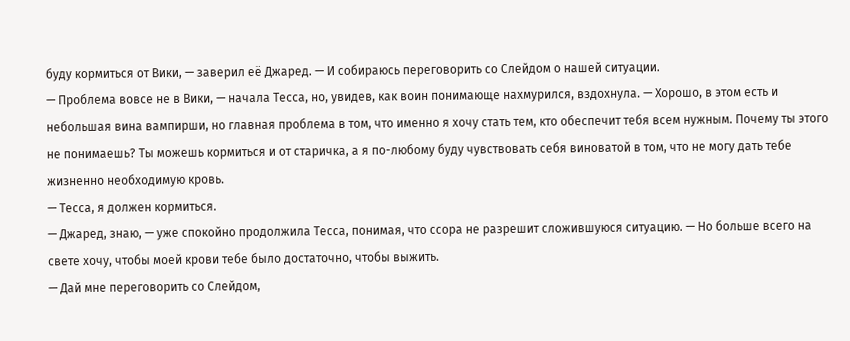буду кормиться от Вики, — заверил её Джаред. — И собираюсь переговорить со Слейдом о нашей ситуации.
— Проблема вовсе не в Вики, — начала Тесса, но, увидев, как воин понимающе нахмурился, вздохнула. — Хорошо, в этом есть и небольшая вина вампирши, но главная проблема в том, что именно я хочу стать тем, кто обеспечит тебя всем нужным. Почему ты этого не понимаешь? Ты можешь кормиться и от старичка, а я по-любому буду чувствовать себя виноватой в том, что не могу дать тебе жизненно необходимую кровь.
— Тесса, я должен кормиться.
— Джаред, знаю, — уже спокойно продолжила Тесса, понимая, что ссора не разрешит сложившуюся ситуацию. — Но больше всего на свете хочу, чтобы моей крови тебе было достаточно, чтобы выжить.
— Дай мне переговорить со Слейдом,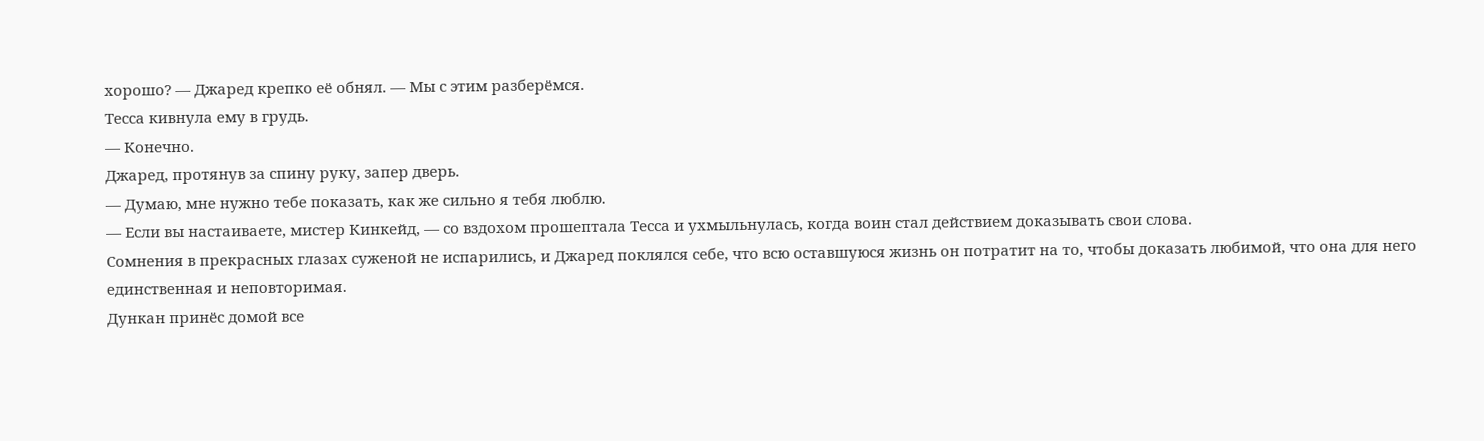хорошо? — Джаред крепко её обнял. — Мы с этим разберёмся.
Тесса кивнула ему в грудь.
— Конечно.
Джаред, протянув за спину руку, запер дверь.
— Думаю, мне нужно тебе показать, как же сильно я тебя люблю.
— Если вы настаиваете, мистер Кинкейд, — со вздохом прошептала Тесса и ухмыльнулась, когда воин стал действием доказывать свои слова.
Сомнения в прекрасных глазах суженой не испарились, и Джаред поклялся себе, что всю оставшуюся жизнь он потратит на то, чтобы доказать любимой, что она для него единственная и неповторимая.
Дункан принёс домой все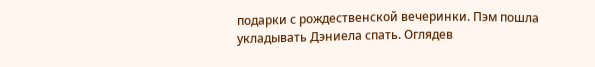подарки с рождественской вечеринки. Пэм пошла укладывать Дэниела спать. Оглядев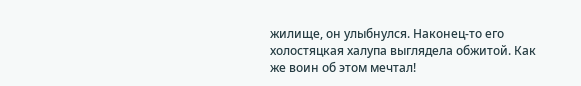жилище, он улыбнулся. Наконец-то его холостяцкая халупа выглядела обжитой. Как же воин об этом мечтал!